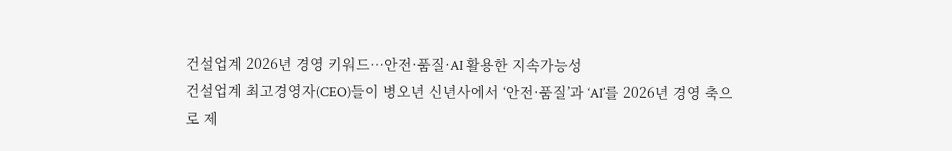건설업계 2026년 경영 키워드…안전·품질·AI 활용한 지속가능성
건설업계 최고경영자(CEO)들이 병오년 신년사에서 ‘안전·품질’과 ‘AI’를 2026년 경영 축으로 제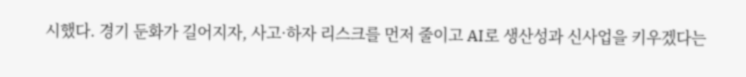시했다. 경기 둔화가 길어지자, 사고·하자 리스크를 먼저 줄이고 AI로 생산성과 신사업을 키우겠다는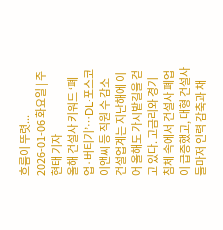흐름이 뚜렷...
2026-01-06 화요일 | 주현태 기자
올해 건설사 키워드 ‘폐업·버티기’…DL·포스코이앤씨 등 직원 수 감소
건설업계는 지난해에 이어 올해도 가시밭길을 걷고 있다. 고금리와 경기 침체 속에서 건설사 폐업이 급증했고, 대형 건설사들마저 인력 감축과 채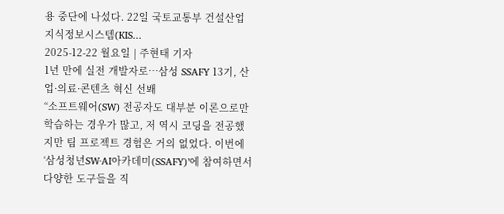용 중단에 나섰다. 22일 국토교통부 건설산업지식정보시스템(KIS...
2025-12-22 월요일 | 주현태 기자
1년 만에 실전 개발자로…삼성 SSAFY 13기, 산업·의료·콘텐츠 혁신 선봬
“소프트웨어(SW) 전공자도 대부분 이론으로만 학습하는 경우가 많고, 저 역시 코딩을 전공했지만 팀 프로젝트 경험은 거의 없었다. 이번에 ‘삼성청년SW·AI아카데미(SSAFY)’에 참여하면서 다양한 도구들을 직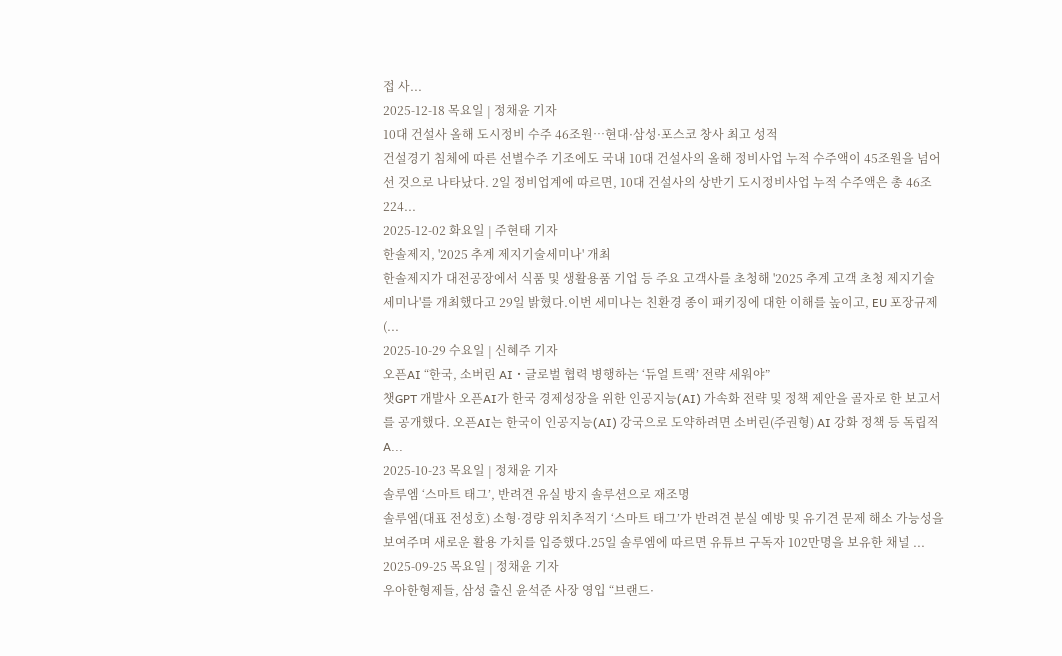접 사...
2025-12-18 목요일 | 정채윤 기자
10대 건설사 올해 도시정비 수주 46조원…현대·삼성·포스코 창사 최고 성적
건설경기 침체에 따른 선별수주 기조에도 국내 10대 건설사의 올해 정비사업 누적 수주액이 45조원을 넘어선 것으로 나타났다. 2일 정비업계에 따르면, 10대 건설사의 상반기 도시정비사업 누적 수주액은 총 46조224...
2025-12-02 화요일 | 주현태 기자
한솔제지, '2025 추계 제지기술세미나' 개최
한솔제지가 대전공장에서 식품 및 생활용품 기업 등 주요 고객사를 초청해 '2025 추계 고객 초청 제지기술 세미나'를 개최했다고 29일 밝혔다.이번 세미나는 친환경 종이 패키징에 대한 이해를 높이고, EU 포장규제(...
2025-10-29 수요일 | 신혜주 기자
오픈AI “한국, 소버린 AI・글로벌 협력 병행하는 ‘듀얼 트랙’ 전략 세워야”
챗GPT 개발사 오픈AI가 한국 경제성장을 위한 인공지능(AI) 가속화 전략 및 정책 제안을 골자로 한 보고서를 공개했다. 오픈AI는 한국이 인공지능(AI) 강국으로 도약하려면 소버린(주권형) AI 강화 정책 등 독립적 A...
2025-10-23 목요일 | 정채윤 기자
솔루엠 ‘스마트 태그’, 반려견 유실 방지 솔루션으로 재조명
솔루엠(대표 전성호) 소형·경량 위치추적기 ‘스마트 태그’가 반려견 분실 예방 및 유기견 문제 해소 가능성을 보여주며 새로운 활용 가치를 입증했다.25일 솔루엠에 따르면 유튜브 구독자 102만명을 보유한 채널 ...
2025-09-25 목요일 | 정채윤 기자
우아한형제들, 삼성 출신 윤석준 사장 영입 “브랜드·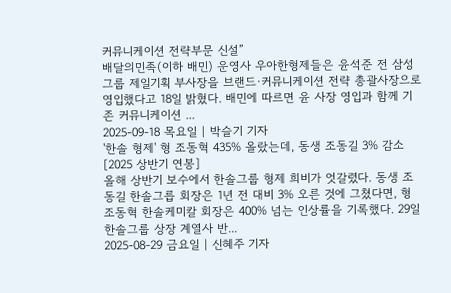커뮤니케이션 전략부문 신설”
배달의민족(이하 배민) 운영사 우아한형제들은 윤석준 전 삼성그룹 제일기획 부사장을 브랜드·커뮤니케이션 전략 총괄사장으로 영입했다고 18일 밝혔다. 배민에 따르면 윤 사장 영입과 함께 기존 커뮤니케이션 ...
2025-09-18 목요일 | 박슬기 기자
'한솔 형제' 형 조동혁 435% 올랐는데, 동생 조동길 3% 감소 [2025 상반기 연봉]
올해 상반기 보수에서 한솔그룹 형제 희비가 엇갈렸다. 동생 조동길 한솔그릅 회장은 1년 전 대비 3% 오른 것에 그쳤다면, 형 조동혁 한솔케미칼 회장은 400% 넘는 인상률을 기록했다. 29일 한솔그룹 상장 계열사 반...
2025-08-29 금요일 | 신혜주 기자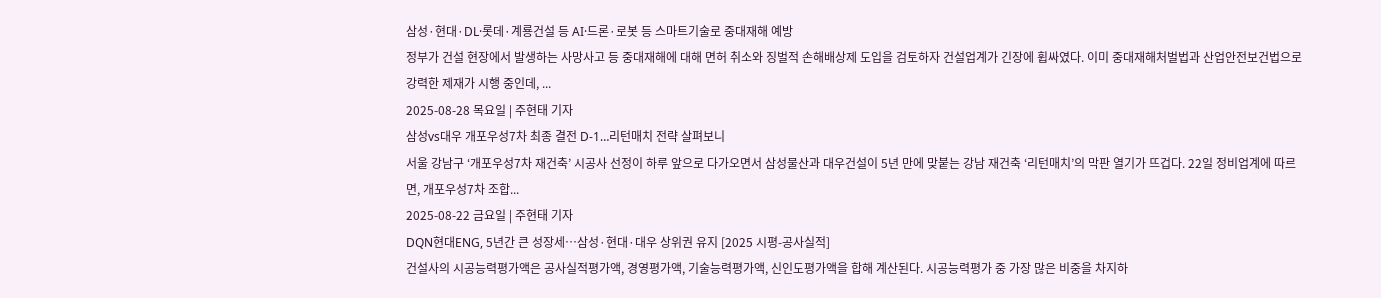삼성·현대·DL·롯데·계룡건설 등 AI·드론·로봇 등 스마트기술로 중대재해 예방
정부가 건설 현장에서 발생하는 사망사고 등 중대재해에 대해 면허 취소와 징벌적 손해배상제 도입을 검토하자 건설업계가 긴장에 휩싸였다. 이미 중대재해처벌법과 산업안전보건법으로 강력한 제재가 시행 중인데, ...
2025-08-28 목요일 | 주현태 기자
삼성vs대우 개포우성7차 최종 결전 D-1…리턴매치 전략 살펴보니
서울 강남구 ‘개포우성7차 재건축’ 시공사 선정이 하루 앞으로 다가오면서 삼성물산과 대우건설이 5년 만에 맞붙는 강남 재건축 ‘리턴매치’의 막판 열기가 뜨겁다. 22일 정비업계에 따르면, 개포우성7차 조합...
2025-08-22 금요일 | 주현태 기자
DQN현대ENG, 5년간 큰 성장세…삼성·현대·대우 상위권 유지 [2025 시평-공사실적]
건설사의 시공능력평가액은 공사실적평가액, 경영평가액, 기술능력평가액, 신인도평가액을 합해 계산된다. 시공능력평가 중 가장 많은 비중을 차지하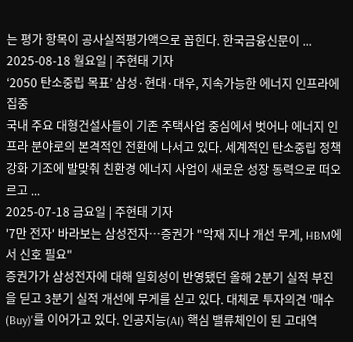는 평가 항목이 공사실적평가액으로 꼽힌다. 한국금융신문이 ...
2025-08-18 월요일 | 주현태 기자
‘2050 탄소중립 목표’ 삼성·현대·대우, 지속가능한 에너지 인프라에 집중
국내 주요 대형건설사들이 기존 주택사업 중심에서 벗어나 에너지 인프라 분야로의 본격적인 전환에 나서고 있다. 세계적인 탄소중립 정책 강화 기조에 발맞춰 친환경 에너지 사업이 새로운 성장 동력으로 떠오르고 ...
2025-07-18 금요일 | 주현태 기자
'7만 전자' 바라보는 삼성전자…증권가 "악재 지나 개선 무게, HBM에서 신호 필요"
증권가가 삼성전자에 대해 일회성이 반영됐던 올해 2분기 실적 부진을 딛고 3분기 실적 개선에 무게를 싣고 있다. 대체로 투자의견 '매수(Buy)'를 이어가고 있다. 인공지능(AI) 핵심 밸류체인이 된 고대역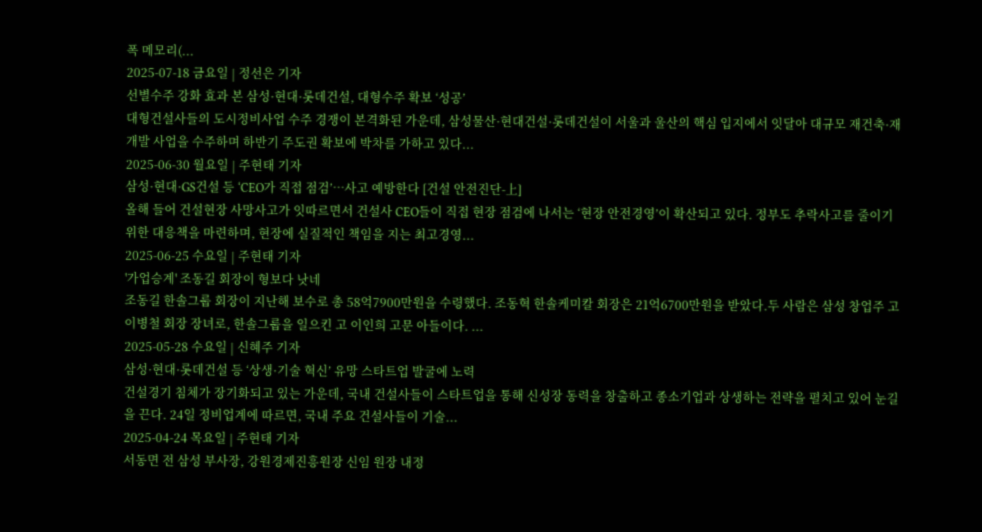폭 메모리(...
2025-07-18 금요일 | 정선은 기자
선별수주 강화 효과 본 삼성·현대·롯데건설, 대형수주 확보 ‘성공’
대형건설사들의 도시정비사업 수주 경쟁이 본격화된 가운데, 삼성물산·현대건설·롯데건설이 서울과 울산의 핵심 입지에서 잇달아 대규모 재건축·재개발 사업을 수주하며 하반기 주도권 확보에 박차를 가하고 있다...
2025-06-30 월요일 | 주현태 기자
삼성·현대·GS건설 등 ‘CEO가 직접 점검’…사고 예방한다 [건설 안전진단-上]
올해 들어 건설현장 사망사고가 잇따르면서 건설사 CEO들이 직접 현장 점검에 나서는 ‘현장 안전경영’이 확산되고 있다. 정부도 추락사고를 줄이기 위한 대응책을 마련하며, 현장에 실질적인 책임을 지는 최고경영...
2025-06-25 수요일 | 주현태 기자
'가업승계' 조동길 회장이 형보다 낫네
조동길 한솔그룹 회장이 지난해 보수로 총 58억7900만원을 수령했다. 조동혁 한솔케미칼 회장은 21억6700만원을 받았다.두 사람은 삼성 창업주 고 이병철 회장 장녀로, 한솔그룹을 일으킨 고 이인희 고문 아들이다. ...
2025-05-28 수요일 | 신혜주 기자
삼성·현대·롯데건설 등 ‘상생·기술 혁신’ 유망 스타트업 발굴에 노력
건설경기 침체가 장기화되고 있는 가운데, 국내 건설사들이 스타트업을 통해 신성장 동력을 창출하고 종소기업과 상생하는 전략을 펼치고 있어 눈길을 끈다. 24일 정비업계에 따르면, 국내 주요 건설사들이 기술...
2025-04-24 목요일 | 주현태 기자
서동면 전 삼성 부사장, 강원경제진흥원장 신임 원장 내정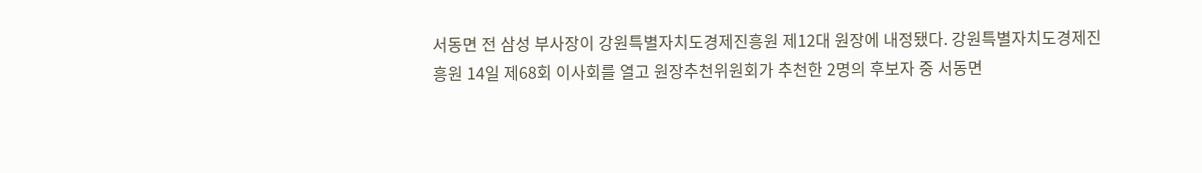서동면 전 삼성 부사장이 강원특별자치도경제진흥원 제12대 원장에 내정됐다. 강원특별자치도경제진흥원 14일 제68회 이사회를 열고 원장추천위원회가 추천한 2명의 후보자 중 서동면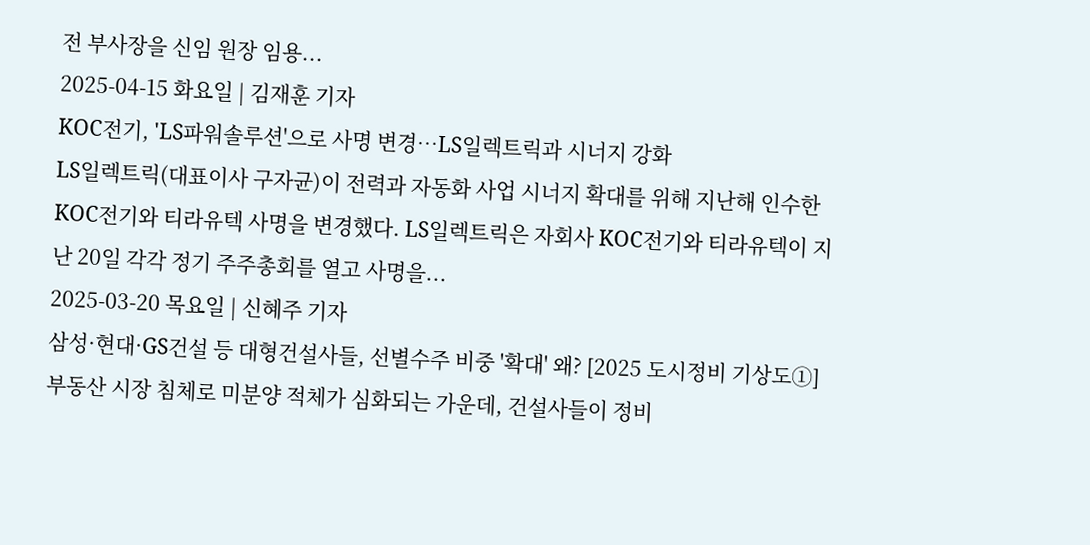전 부사장을 신임 원장 임용...
2025-04-15 화요일 | 김재훈 기자
KOC전기, 'LS파워솔루션'으로 사명 변경…LS일렉트릭과 시너지 강화
LS일렉트릭(대표이사 구자균)이 전력과 자동화 사업 시너지 확대를 위해 지난해 인수한 KOC전기와 티라유텍 사명을 변경했다. LS일렉트릭은 자회사 KOC전기와 티라유텍이 지난 20일 각각 정기 주주총회를 열고 사명을...
2025-03-20 목요일 | 신혜주 기자
삼성·현대·GS건설 등 대형건설사들, 선별수주 비중 '확대' 왜? [2025 도시정비 기상도①]
부동산 시장 침체로 미분양 적체가 심화되는 가운데, 건설사들이 정비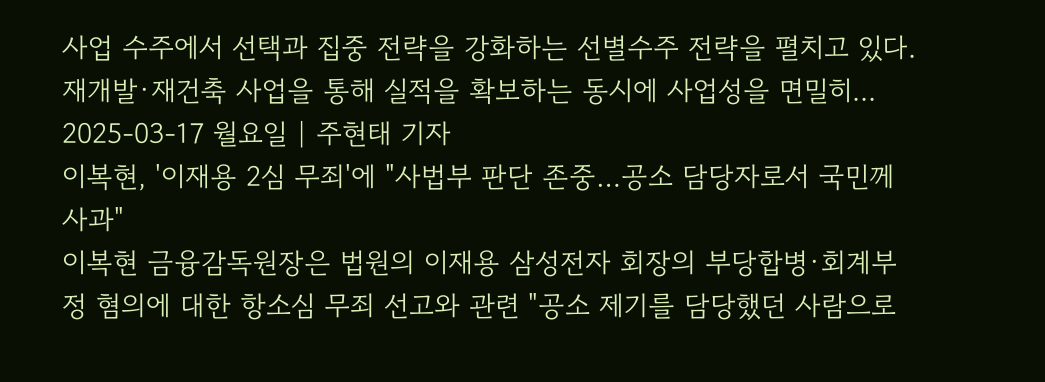사업 수주에서 선택과 집중 전략을 강화하는 선별수주 전략을 펼치고 있다. 재개발·재건축 사업을 통해 실적을 확보하는 동시에 사업성을 면밀히...
2025-03-17 월요일 | 주현태 기자
이복현, '이재용 2심 무죄'에 "사법부 판단 존중…공소 담당자로서 국민께 사과"
이복현 금융감독원장은 법원의 이재용 삼성전자 회장의 부당합병·회계부정 혐의에 대한 항소심 무죄 선고와 관련 "공소 제기를 담당했던 사람으로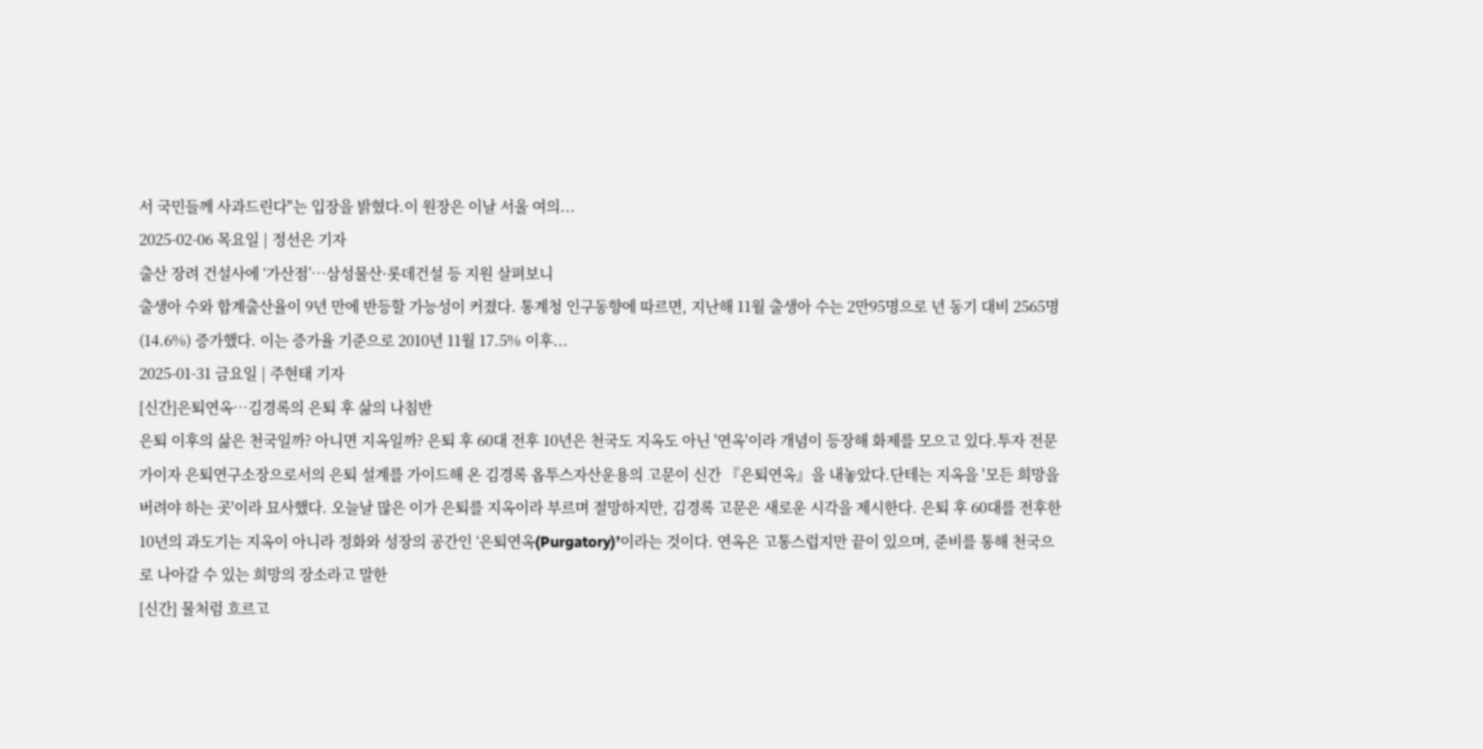서 국민들께 사과드린다"는 입장을 밝혔다.이 원장은 이날 서울 여의...
2025-02-06 목요일 | 정선은 기자
출산 장려 건설사에 ‘가산점’…삼성물산·롯데건설 등 지원 살펴보니
출생아 수와 합계출산율이 9년 만에 반등할 가능성이 커졌다. 통계청 인구동향에 따르면, 지난해 11월 출생아 수는 2만95명으로 년 동기 대비 2565명(14.6%) 증가했다. 이는 증가율 기준으로 2010년 11월 17.5% 이후...
2025-01-31 금요일 | 주현태 기자
[신간]은퇴연옥…김경록의 은퇴 후 삶의 나침반
은퇴 이후의 삶은 천국일까? 아니면 지옥일까? 은퇴 후 60대 전후 10년은 천국도 지옥도 아닌 '연옥'이라 개념이 등장해 화제를 모으고 있다.투자 전문가이자 은퇴연구소장으로서의 은퇴 설계를 가이드해 온 김경록 옵투스자산운용의 고문이 신간 『은퇴연옥』을 내놓았다.단테는 지옥을 '모든 희망을 버려야 하는 곳'이라 묘사했다. 오늘날 많은 이가 은퇴를 지옥이라 부르며 절망하지만, 김경록 고문은 새로운 시각을 제시한다. 은퇴 후 60대를 전후한 10년의 과도기는 지옥이 아니라 정화와 성장의 공간인 ‘은퇴연옥(Purgatory)’이라는 것이다. 연옥은 고통스럽지만 끝이 있으며, 준비를 통해 천국으로 나아갈 수 있는 희망의 장소라고 말한
[신간] 물처럼 흐르고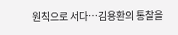원칙으로 서다…김용환의 통찰을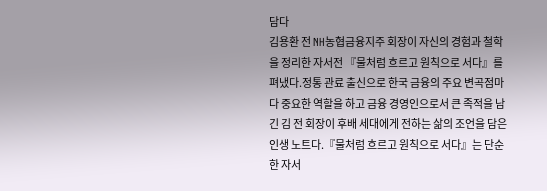담다
김용환 전 NH농협금융지주 회장이 자신의 경험과 철학을 정리한 자서전 『물처럼 흐르고 원칙으로 서다』를 펴냈다.정통 관료 출신으로 한국 금융의 주요 변곡점마다 중요한 역할을 하고 금융 경영인으로서 큰 족적을 남긴 김 전 회장이 후배 세대에게 전하는 삶의 조언을 담은 인생 노트다.『물처럼 흐르고 원칙으로 서다』는 단순한 자서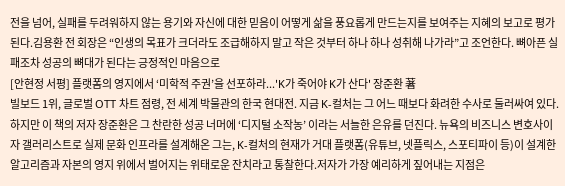전을 넘어, 실패를 두려워하지 않는 용기와 자신에 대한 믿음이 어떻게 삶을 풍요롭게 만드는지를 보여주는 지혜의 보고로 평가된다.김용환 전 회장은 “인생의 목표가 크더라도 조급해하지 말고 작은 것부터 하나 하나 성취해 나가라”고 조언한다. 뼈아픈 실패조차 성공의 뼈대가 된다는 긍정적인 마음으로
[안현정 서평] 플랫폼의 영지에서 ‘미학적 주권’을 선포하라...'K가 죽어야 K가 산다' 장준환 著
빌보드 1위, 글로벌 OTT 차트 점령, 전 세계 박물관의 한국 현대전. 지금 K-컬처는 그 어느 때보다 화려한 수사로 둘러싸여 있다. 하지만 이 책의 저자 장준환은 그 찬란한 성공 너머에 ‘디지털 소작농’ 이라는 서늘한 은유를 던진다. 뉴욕의 비즈니스 변호사이자 갤러리스트로 실제 문화 인프라를 설계해온 그는, K-컬처의 현재가 거대 플랫폼(유튜브, 넷플릭스, 스포티파이 등)이 설계한 알고리즘과 자본의 영지 위에서 벌어지는 위태로운 잔치라고 통찰한다.저자가 가장 예리하게 짚어내는 지점은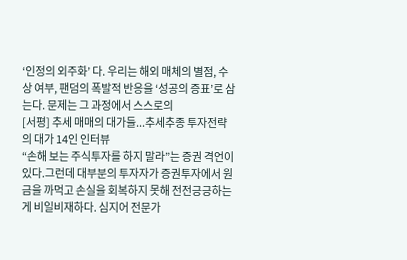‘인정의 외주화’ 다. 우리는 해외 매체의 별점, 수상 여부, 팬덤의 폭발적 반응을 ‘성공의 증표’로 삼는다. 문제는 그 과정에서 스스로의
[서평] 추세 매매의 대가들...추세추종 투자전략의 대가 14인 인터뷰
“손해 보는 주식투자를 하지 말라”는 증권 격언이 있다.그런데 대부분의 투자자가 증권투자에서 원금을 까먹고 손실을 회복하지 못해 전전긍긍하는 게 비일비재하다. 심지어 전문가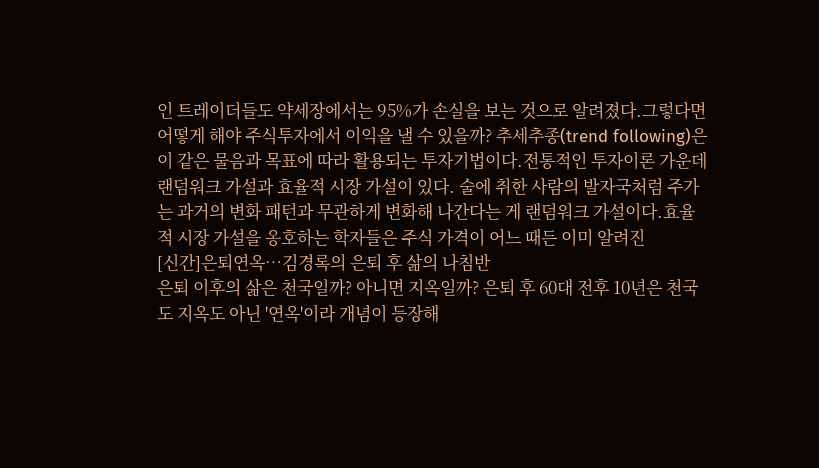인 트레이더들도 약세장에서는 95%가 손실을 보는 것으로 알려졌다.그렇다면 어떻게 해야 주식투자에서 이익을 낼 수 있을까? 추세추종(trend following)은 이 같은 물음과 목표에 따라 활용되는 투자기법이다.전통적인 투자이론 가운데 랜덤워크 가설과 효율적 시장 가설이 있다. 술에 취한 사람의 발자국처럼 주가는 과거의 변화 패턴과 무관하게 변화해 나간다는 게 랜덤워크 가설이다.효율적 시장 가설을 옹호하는 학자들은 주식 가격이 어느 때든 이미 알려진
[신간]은퇴연옥…김경록의 은퇴 후 삶의 나침반
은퇴 이후의 삶은 천국일까? 아니면 지옥일까? 은퇴 후 60대 전후 10년은 천국도 지옥도 아닌 '연옥'이라 개념이 등장해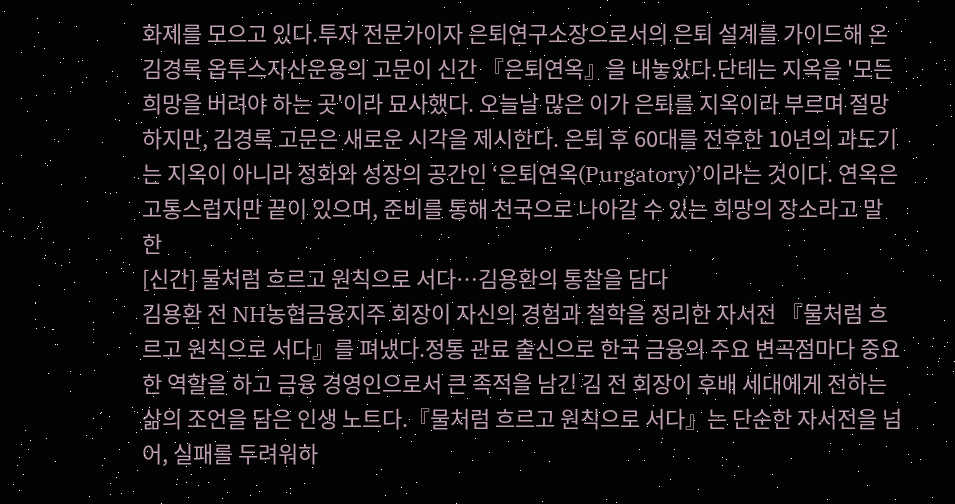화제를 모으고 있다.투자 전문가이자 은퇴연구소장으로서의 은퇴 설계를 가이드해 온 김경록 옵투스자산운용의 고문이 신간 『은퇴연옥』을 내놓았다.단테는 지옥을 '모든 희망을 버려야 하는 곳'이라 묘사했다. 오늘날 많은 이가 은퇴를 지옥이라 부르며 절망하지만, 김경록 고문은 새로운 시각을 제시한다. 은퇴 후 60대를 전후한 10년의 과도기는 지옥이 아니라 정화와 성장의 공간인 ‘은퇴연옥(Purgatory)’이라는 것이다. 연옥은 고통스럽지만 끝이 있으며, 준비를 통해 천국으로 나아갈 수 있는 희망의 장소라고 말한
[신간] 물처럼 흐르고 원칙으로 서다…김용환의 통찰을 담다
김용환 전 NH농협금융지주 회장이 자신의 경험과 철학을 정리한 자서전 『물처럼 흐르고 원칙으로 서다』를 펴냈다.정통 관료 출신으로 한국 금융의 주요 변곡점마다 중요한 역할을 하고 금융 경영인으로서 큰 족적을 남긴 김 전 회장이 후배 세대에게 전하는 삶의 조언을 담은 인생 노트다.『물처럼 흐르고 원칙으로 서다』는 단순한 자서전을 넘어, 실패를 두려워하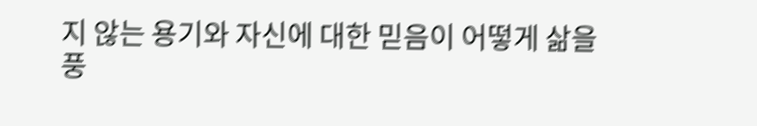지 않는 용기와 자신에 대한 믿음이 어떻게 삶을 풍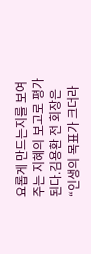요롭게 만드는지를 보여주는 지혜의 보고로 평가된다.김용환 전 회장은 “인생의 목표가 크더라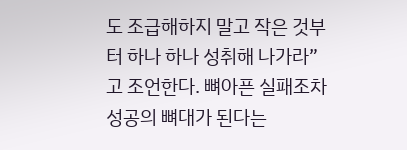도 조급해하지 말고 작은 것부터 하나 하나 성취해 나가라”고 조언한다. 뼈아픈 실패조차 성공의 뼈대가 된다는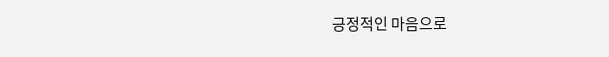긍정적인 마음으로